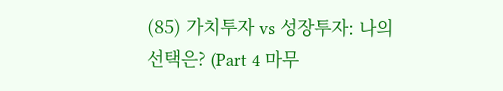(85) 가치투자 vs 성장투자: 나의 선택은? (Part 4 마무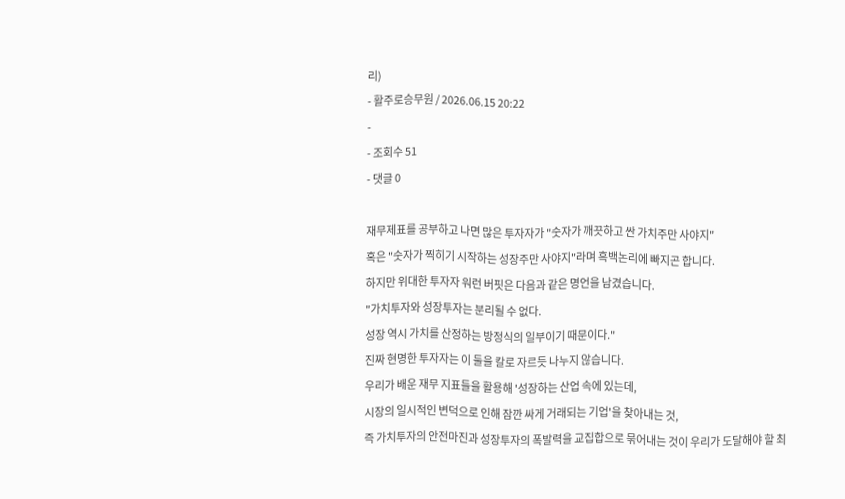리)
- 활주로승무원 / 2026.06.15 20:22
-
- 조회수 51
- 댓글 0

재무제표를 공부하고 나면 많은 투자자가 "숫자가 깨끗하고 싼 가치주만 사야지"
혹은 "숫자가 찍히기 시작하는 성장주만 사야지"라며 흑백논리에 빠지곤 합니다.
하지만 위대한 투자자 워런 버핏은 다음과 같은 명언을 남겼습니다.
"가치투자와 성장투자는 분리될 수 없다.
성장 역시 가치를 산정하는 방정식의 일부이기 때문이다."
진짜 현명한 투자자는 이 둘을 칼로 자르듯 나누지 않습니다.
우리가 배운 재무 지표들을 활용해 '성장하는 산업 속에 있는데,
시장의 일시적인 변덕으로 인해 잠깐 싸게 거래되는 기업'을 찾아내는 것,
즉 가치투자의 안전마진과 성장투자의 폭발력을 교집합으로 묶어내는 것이 우리가 도달해야 할 최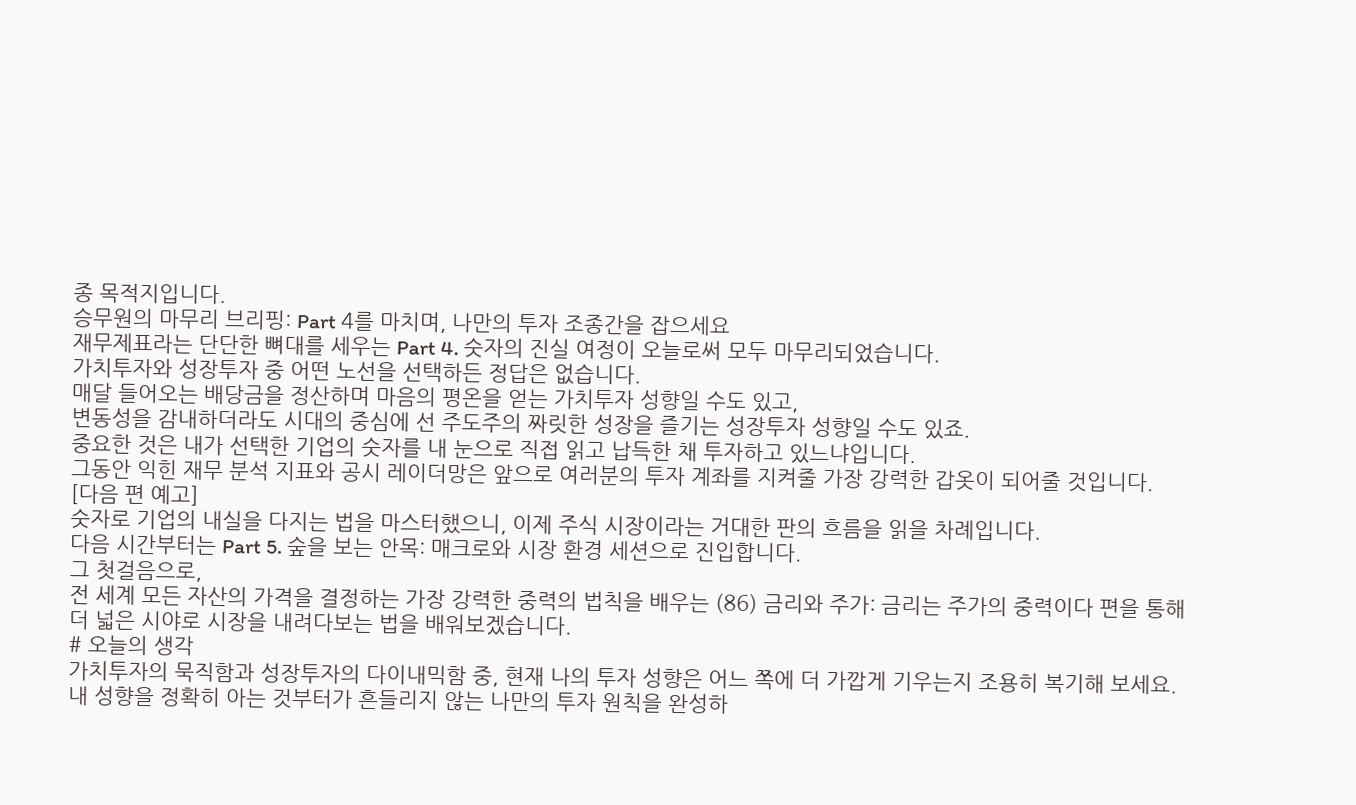종 목적지입니다.
승무원의 마무리 브리핑: Part 4를 마치며, 나만의 투자 조종간을 잡으세요
재무제표라는 단단한 뼈대를 세우는 Part 4. 숫자의 진실 여정이 오늘로써 모두 마무리되었습니다.
가치투자와 성장투자 중 어떤 노선을 선택하든 정답은 없습니다.
매달 들어오는 배당금을 정산하며 마음의 평온을 얻는 가치투자 성향일 수도 있고,
변동성을 감내하더라도 시대의 중심에 선 주도주의 짜릿한 성장을 즐기는 성장투자 성향일 수도 있죠.
중요한 것은 내가 선택한 기업의 숫자를 내 눈으로 직접 읽고 납득한 채 투자하고 있느냐입니다.
그동안 익힌 재무 분석 지표와 공시 레이더망은 앞으로 여러분의 투자 계좌를 지켜줄 가장 강력한 갑옷이 되어줄 것입니다.
[다음 편 예고]
숫자로 기업의 내실을 다지는 법을 마스터했으니, 이제 주식 시장이라는 거대한 판의 흐름을 읽을 차례입니다.
다음 시간부터는 Part 5. 숲을 보는 안목: 매크로와 시장 환경 세션으로 진입합니다.
그 첫걸음으로,
전 세계 모든 자산의 가격을 결정하는 가장 강력한 중력의 법칙을 배우는 (86) 금리와 주가: 금리는 주가의 중력이다 편을 통해
더 넓은 시야로 시장을 내려다보는 법을 배워보겠습니다.
# 오늘의 생각
가치투자의 묵직함과 성장투자의 다이내믹함 중, 현재 나의 투자 성향은 어느 쪽에 더 가깝게 기우는지 조용히 복기해 보세요.
내 성향을 정확히 아는 것부터가 흔들리지 않는 나만의 투자 원칙을 완성하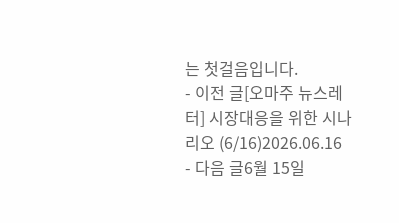는 첫걸음입니다.
- 이전 글[오마주 뉴스레터] 시장대응을 위한 시나리오 (6/16)2026.06.16
- 다음 글6월 15일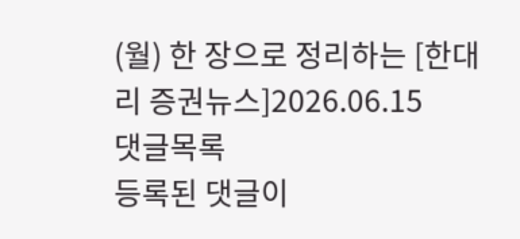(월) 한 장으로 정리하는 [한대리 증권뉴스]2026.06.15
댓글목록
등록된 댓글이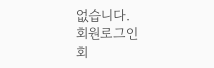없습니다.
회원로그인
회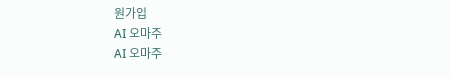원가입
AI 오마주
AI 오마주